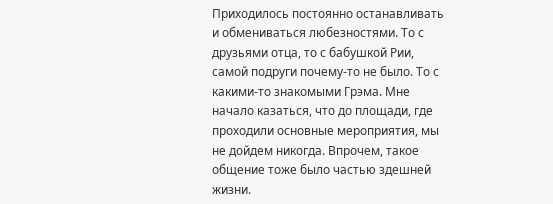Приходилось постоянно останавливать и обмениваться любезностями. То с друзьями отца, то с бабушкой Рии, самой подруги почему-то не было. То с какими-то знакомыми Грэма. Мне начало казаться, что до площади, где проходили основные мероприятия, мы не дойдем никогда. Впрочем, такое общение тоже было частью здешней жизни.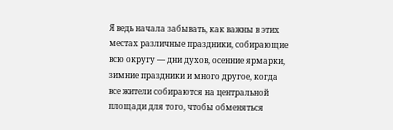Я ведь начала забывать, как важны в этих местах различные праздники, собирающие всю округу — дни духов, осенние ярмарки, зимние праздники и много другое, когда все жители собираются на центральной площади для того, чтобы обменяться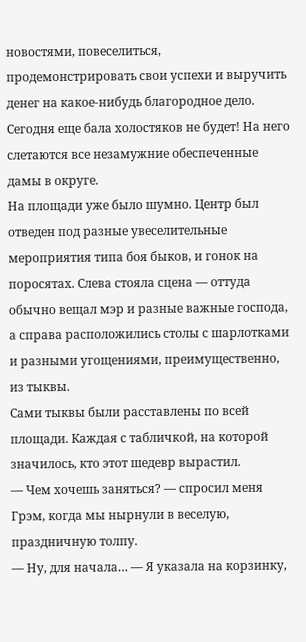новостями, повеселиться, продемонстрировать свои успехи и выручить денег на какое-нибудь благородное дело. Сегодня еще бала холостяков не будет! На него слетаются все незамужние обеспеченные дамы в округе.
На площади уже было шумно. Центр был отведен под разные увеселительные мероприятия типа боя быков, и гонок на поросятах. Слева стояла сцена — оттуда обычно вещал мэр и разные важные господа, а справа расположились столы с шарлотками и разными угощениями, преимущественно, из тыквы.
Сами тыквы были расставлены по всей площади. Каждая с табличкой, на которой значилось, кто этот шедевр вырастил.
— Чем хочешь заняться? — спросил меня Грэм, когда мы нырнули в веселую, праздничную толпу.
— Ну, для начала… — Я указала на корзинку,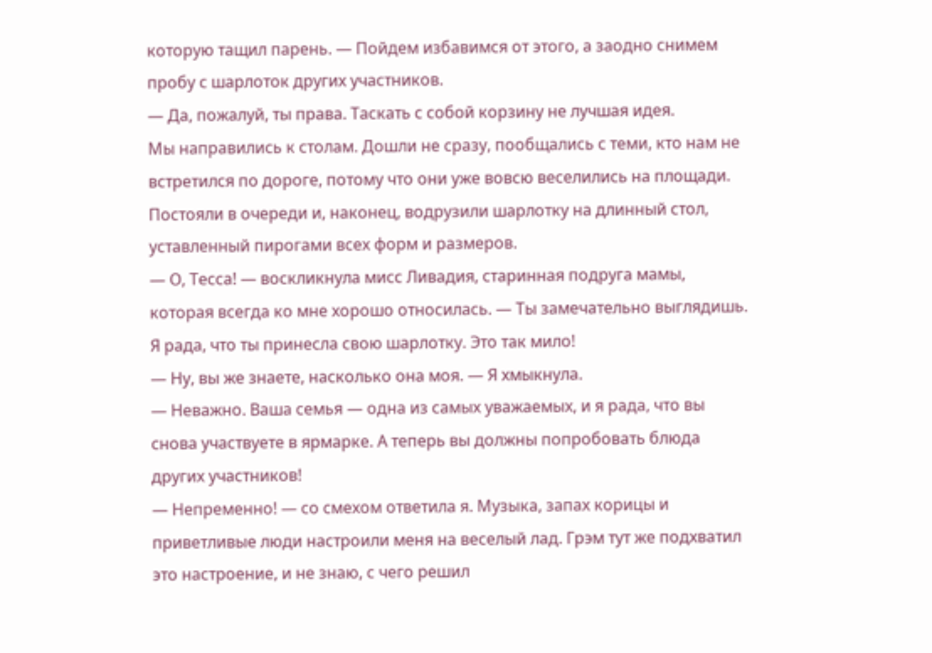которую тащил парень. — Пойдем избавимся от этого, а заодно снимем пробу с шарлоток других участников.
— Да, пожалуй, ты права. Таскать с собой корзину не лучшая идея.
Мы направились к столам. Дошли не сразу, пообщались с теми, кто нам не встретился по дороге, потому что они уже вовсю веселились на площади. Постояли в очереди и, наконец, водрузили шарлотку на длинный стол, уставленный пирогами всех форм и размеров.
— О, Тесса! — воскликнула мисс Ливадия, старинная подруга мамы, которая всегда ко мне хорошо относилась. — Ты замечательно выглядишь. Я рада, что ты принесла свою шарлотку. Это так мило!
— Ну, вы же знаете, насколько она моя. — Я хмыкнула.
— Неважно. Ваша семья — одна из самых уважаемых, и я рада, что вы снова участвуете в ярмарке. А теперь вы должны попробовать блюда других участников!
— Непременно! — со смехом ответила я. Музыка, запах корицы и приветливые люди настроили меня на веселый лад. Грэм тут же подхватил это настроение, и не знаю, с чего решил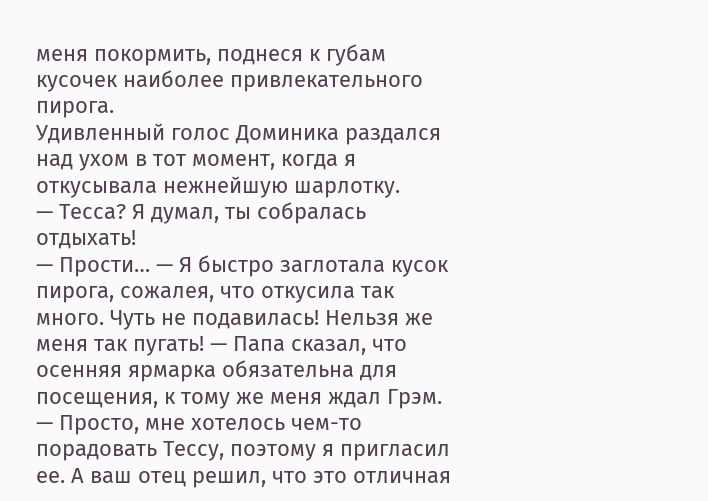меня покормить, поднеся к губам кусочек наиболее привлекательного пирога.
Удивленный голос Доминика раздался над ухом в тот момент, когда я откусывала нежнейшую шарлотку.
— Тесса? Я думал, ты собралась отдыхать!
— Прости… — Я быстро заглотала кусок пирога, сожалея, что откусила так много. Чуть не подавилась! Нельзя же меня так пугать! — Папа сказал, что осенняя ярмарка обязательна для посещения, к тому же меня ждал Грэм.
— Просто, мне хотелось чем-то порадовать Тессу, поэтому я пригласил ее. А ваш отец решил, что это отличная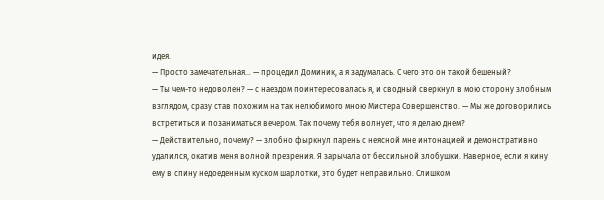идея.
— Просто замечательная… — процедил Доминик, а я задумалась. С чего это он такой бешеный?
— Ты чем-то недоволен? — с наездом поинтересовалась я, и сводный сверкнул в мою сторону злобным взглядом, сразу став похожим на так нелюбимого мною Мистера Совершенство. — Мы же договорились встретиться и позаниматься вечером. Так почему тебя волнует, что я делаю днем?
— Действительно, почему? — злобно фыркнул парень с неясной мне интонацией и демонстративно удалился, окатив меня волной презрения. Я зарычала от бессильной злобушки. Наверное, если я кину ему в спину недоеденным куском шарлотки, это будет неправильно. Слишком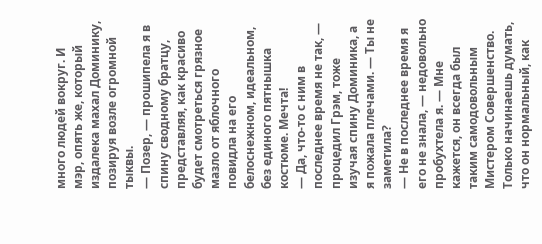много людей вокруг. И мэр, опять же, который издалека махал Доминику, позируя возле огромной тыквы.
— Позер, — прошипела я в спину сводному братцу, представляя, как красиво будет смотреться грязное мазло от яблочного повидла на его белоснежном, идеальном, без единого пятнышка костюме. Мечта!
— Да, что-то с ним в последнее время не так, — процедил Грэм, тоже изучая спину Доминика, а я пожала плечами. — Ты не заметила?
— Не в последнее время я его не знала, — недовольно пробухтела я. — Мне кажется, он всегда был таким самодовольным Мистером Совершенство. Только начинаешь думать, что он нормальный, как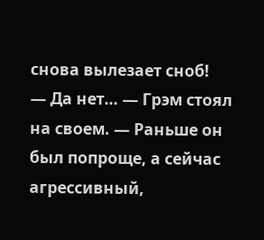снова вылезает сноб!
— Да нет… — Грэм стоял на своем. — Раньше он был попроще, а сейчас агрессивный,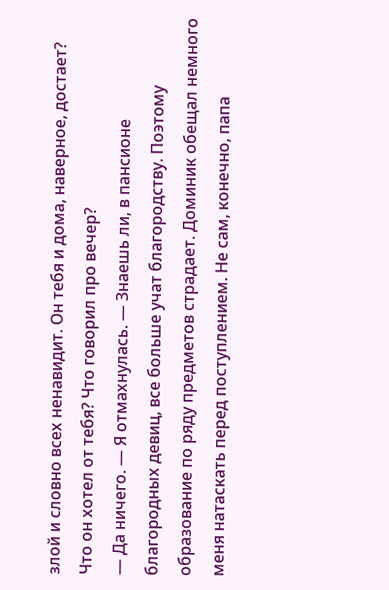злой и словно всех ненавидит. Он тебя и дома, наверное, достает? Что он хотел от тебя? Что говорил про вечер?
— Да ничего. — Я отмахнулась. — Знаешь ли, в пансионе благородных девиц, все больше учат благородству. Поэтому образование по ряду предметов страдает. Доминик обещал немного меня натаскать перед поступлением. Не сам, конечно, папа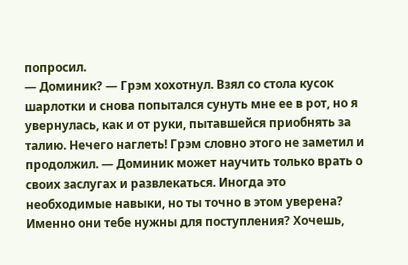попросил.
— Доминик? — Грэм хохотнул. Взял со стола кусок шарлотки и снова попытался сунуть мне ее в рот, но я увернулась, как и от руки, пытавшейся приобнять за талию. Нечего наглеть! Грэм словно этого не заметил и продолжил. — Доминик может научить только врать о своих заслугах и развлекаться. Иногда это необходимые навыки, но ты точно в этом уверена? Именно они тебе нужны для поступления? Хочешь,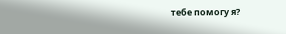тебе помогу я?